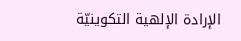الإرادة الإلهية التكوينيّة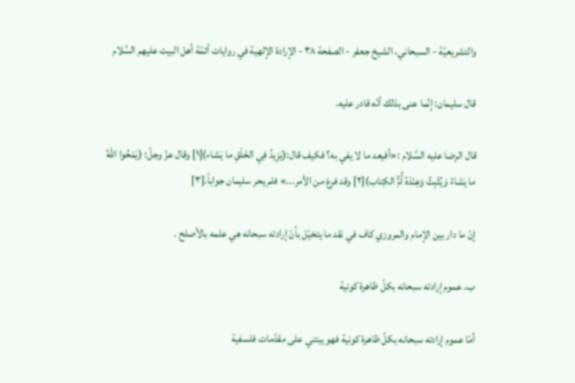والتشريعيّة - السبحاني، الشيخ جعفر - الصفحة ٣٨ - الإرادة الإلهية في روايات أئمّة أهل البيت عليهم السَّلام

قال سليمان: إنّما عنى بذلك أنّه قادر عليه.

قال الرضا عليه السَّلام :«أفيعد ما لا يفي به؟ فكيف قال:(يَزِيدُ فِي الخَلْقِ ما يَشاء)[١] وقال عزّ وجلّ: (يَمْحُوا اللّهُ ما يَشاءُ وَيُثْبِتُ وَعِنْدَهُ أُمُّ الكِتاب)[٢] وقد فرغ من الأمر...» فلم يحر سليمان جواباً.[٣]

إنّ ما دار بين الإمام والمروزي كاف في نقد ما يتخيّل بأنّ إرادته سبحانه هي علمه بالأصلح .

ب. عموم إرادته سبحانه بكلّ ظاهرة كونية

أمّا عموم إرادته سبحانه بكلّ ظاهرة كونية فهو يبتني على مقدّمات فلسفية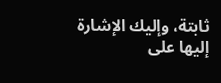ثابتة، وإليك الإشارة إليها على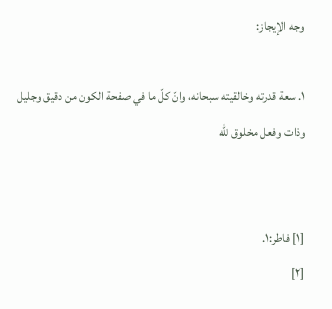وجه الإيجاز:

١. سعة قدرته وخالقيته سبحانه، وانّ كلّ ما في صفحة الكون من دقيق وجليل وذات وفعل مخلوق للّه


[١] فاطر:١.
[٢]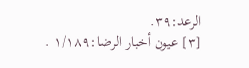الرعد:٣٩.
[٣] عيون أخبار الرضا:١/١٨٩ .